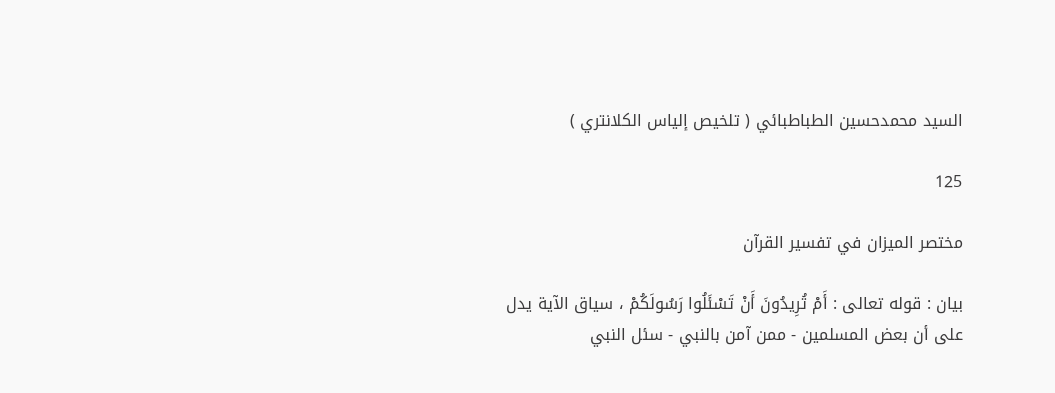السيد محمدحسين الطباطبائي ( تلخيص إلياس الكلانتري )

125

مختصر الميزان في تفسير القرآن

بيان : قوله تعالى : أَمْ تُرِيدُونَ أَنْ تَسْئَلُوا رَسُولَكُمْ ، سياق الآية يدل على أن بعض المسلمين - ممن آمن بالنبي - سئل النبي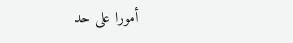أمورا على حد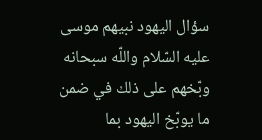سؤال اليهود نبيهم موسى عليه السّلام واللّه سبحانه وبّخهم على ذلك في ضمن ما يوبّخ اليهود بما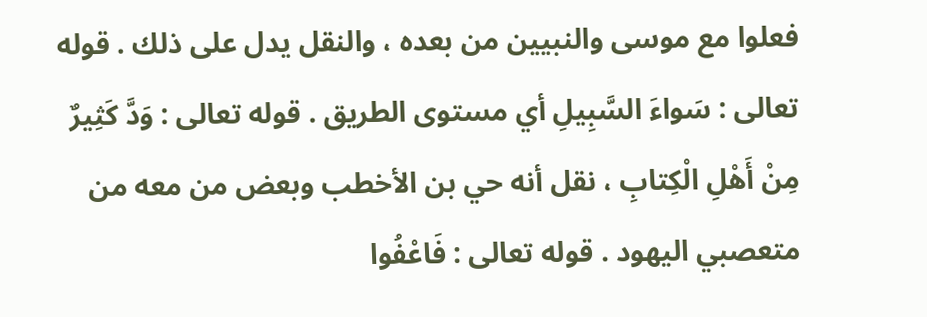فعلوا مع موسى والنبيين من بعده ، والنقل يدل على ذلك . قوله تعالى : سَواءَ السَّبِيلِ أي مستوى الطريق . قوله تعالى : وَدَّ كَثِيرٌ مِنْ أَهْلِ الْكِتابِ ، نقل أنه حي بن الأخطب وبعض من معه من متعصبي اليهود . قوله تعالى : فَاعْفُوا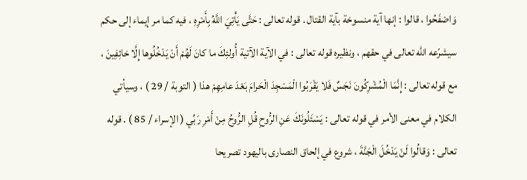وَاصْفَحُوا ، قالوا : إنها آية منسوخة بآية القتال . قوله تعالى : حَتَّى يَأْتِيَ اللَّهُ بِأَمْرِهِ ، فيه كما مر إيماء إلى حكم سيشرّعه اللّه تعالى في حقهم ، ونظيره قوله تعالى : في الآية الآتية أُولئِكَ ما كانَ لَهُمْ أَنْ يَدْخُلُوها إِلَّا خائِفِينَ ، مع قوله تعالى : إِنَّمَا الْمُشْرِكُونَ نَجَسٌ فَلا يَقْرَبُوا الْمَسْجِدَ الْحَرامَ بَعْدَ عامِهِمْ هذا ( التوبة / 29 ) ، وسيأتي الكلام في معنى الأمر في قوله تعالى : يَسْئَلُونَكَ عَنِ الرُّوحِ قُلِ الرُّوحُ مِنْ أَمْرِ رَبِّي ( الإسراء / 85 ) . قوله تعالى : وَقالُوا لَنْ يَدْخُلَ الْجَنَّةَ ، شروع في إلحاق النصارى باليهود تصريحا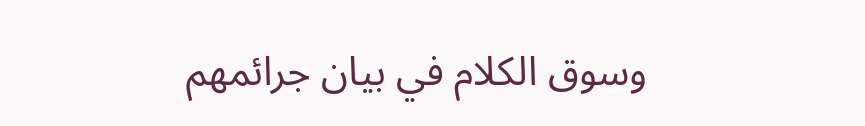وسوق الكلام في بيان جرائمهم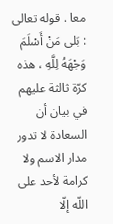معا . قوله تعالى : بَلى مَنْ أَسْلَمَ وَجْهَهُ لِلَّهِ ، هذه كرّة ثالثة عليهم في بيان أن السعادة لا تدور مدار الاسم ولا كرامة لأحد على اللّه إلّا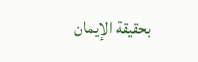بحقيقة الإيمان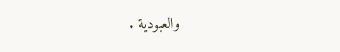والعبودية .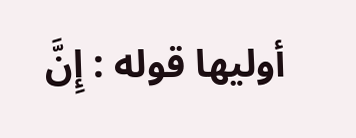أوليها قوله : إِنَّ